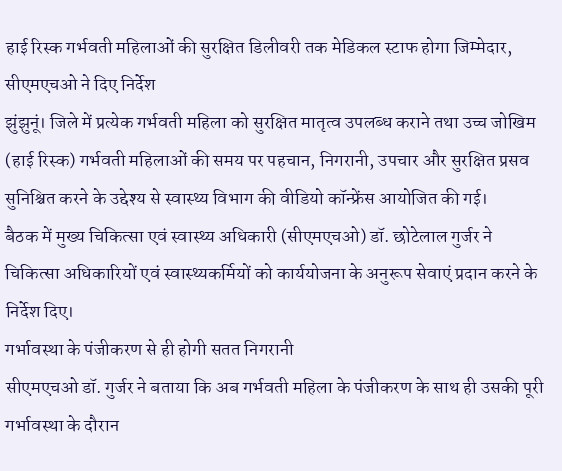हाई रिस्क गर्भवती महिलाओं की सुरक्षित डिलीवरी तक मेडिकल स्टाफ होगा जिम्मेदार, सीएमएचओ ने दिए निर्देश
झुंझुनूं। जिले में प्रत्येक गर्भवती महिला को सुरक्षित मातृत्व उपलब्ध कराने तथा उच्च जोखिम (हाई रिस्क) गर्भवती महिलाओं की समय पर पहचान, निगरानी, उपचार और सुरक्षित प्रसव सुनिश्चित करने के उद्देश्य से स्वास्थ्य विभाग की वीडियो कॉन्फ्रेंस आयोजित की गई।
बैठक में मुख्य चिकित्सा एवं स्वास्थ्य अधिकारी (सीएमएचओ) डॉ. छोटेलाल गुर्जर ने चिकित्सा अधिकारियों एवं स्वास्थ्यकर्मियों को कार्ययोजना के अनुरूप सेवाएं प्रदान करने के निर्देश दिए।
गर्भावस्था के पंजीकरण से ही होगी सतत निगरानी
सीएमएचओ डॉ. गुर्जर ने बताया कि अब गर्भवती महिला के पंजीकरण के साथ ही उसकी पूरी गर्भावस्था के दौरान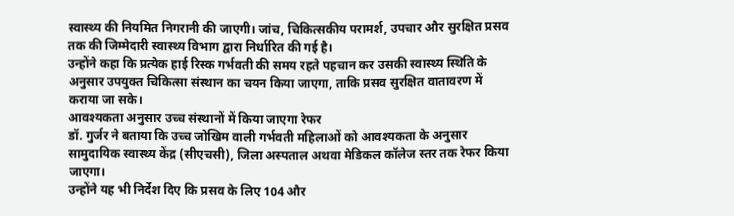स्वास्थ्य की नियमित निगरानी की जाएगी। जांच, चिकित्सकीय परामर्श, उपचार और सुरक्षित प्रसव तक की जिम्मेदारी स्वास्थ्य विभाग द्वारा निर्धारित की गई है।
उन्होंने कहा कि प्रत्येक हाई रिस्क गर्भवती की समय रहते पहचान कर उसकी स्वास्थ्य स्थिति के अनुसार उपयुक्त चिकित्सा संस्थान का चयन किया जाएगा, ताकि प्रसव सुरक्षित वातावरण में कराया जा सके।
आवश्यकता अनुसार उच्च संस्थानों में किया जाएगा रेफर
डॉ. गुर्जर ने बताया कि उच्च जोखिम वाली गर्भवती महिलाओं को आवश्यकता के अनुसार सामुदायिक स्वास्थ्य केंद्र (सीएचसी), जिला अस्पताल अथवा मेडिकल कॉलेज स्तर तक रेफर किया जाएगा।
उन्होंने यह भी निर्देश दिए कि प्रसव के लिए 104 और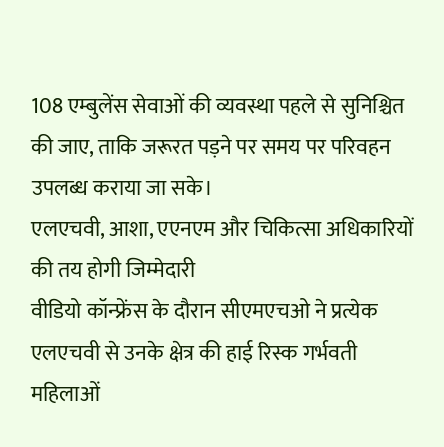108 एम्बुलेंस सेवाओं की व्यवस्था पहले से सुनिश्चित की जाए, ताकि जरूरत पड़ने पर समय पर परिवहन उपलब्ध कराया जा सके।
एलएचवी, आशा, एएनएम और चिकित्सा अधिकारियों की तय होगी जिम्मेदारी
वीडियो कॉन्फ्रेंस के दौरान सीएमएचओ ने प्रत्येक एलएचवी से उनके क्षेत्र की हाई रिस्क गर्भवती महिलाओं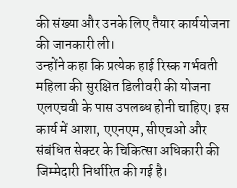की संख्या और उनके लिए तैयार कार्ययोजना की जानकारी ली।
उन्होंने कहा कि प्रत्येक हाई रिस्क गर्भवती महिला की सुरक्षित डिलीवरी की योजना एलएचवी के पास उपलब्ध होनी चाहिए। इस कार्य में आशा, एएनएम, सीएचओ और संबंधित सेक्टर के चिकित्सा अधिकारी की जिम्मेदारी निर्धारित की गई है।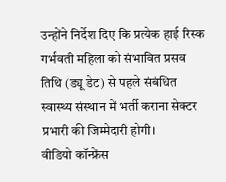उन्होंने निर्देश दिए कि प्रत्येक हाई रिस्क गर्भवती महिला को संभावित प्रसव तिथि (ड्यू डेट) से पहले संबंधित स्वास्थ्य संस्थान में भर्ती कराना सेक्टर प्रभारी की जिम्मेदारी होगी।
वीडियो कॉन्फ्रेंस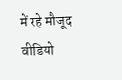में रहे मौजूद
वीडियो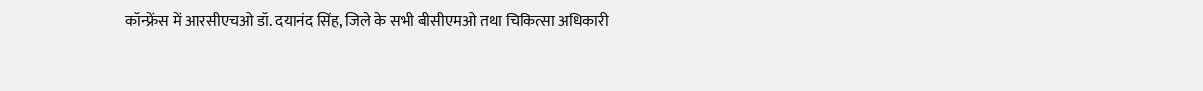कॉन्फ्रेंस में आरसीएचओ डॉ. दयानंद सिंह, जिले के सभी बीसीएमओ तथा चिकित्सा अधिकारी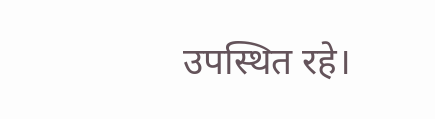उपस्थित रहे।